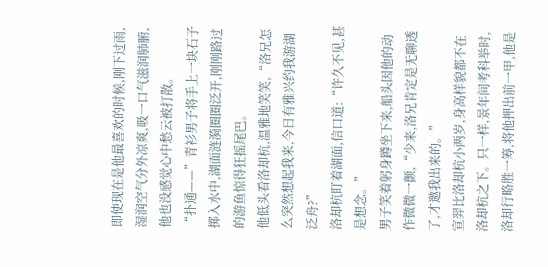即使现在是他最喜欢的时候,刚下过雨,湿润空气分外凉爽,吸一口气滋润肺腑,他也没感觉心中愁云被打散。
“扑通——”青衫男子将手上一块石子掷入水中,湖面涟漪圈圈泛开,刚刚路过的游鱼惊得狂摇尾巴。
他低头看洛却杭,温雅地笑笑,“洛兄怎么突然想起我来,今日有雅兴约我游湖泛舟?”
洛却杭盯着湖面,信口道:“许久不见,甚是想念。”
男子笑着躬身蹲坐下来,船头因他的动作微微一颤,“少来,洛兄肯定是无聊透了,才邀我出来的。”
宣羿比洛却杭小两岁,身高样貌都不在洛却杭之下。只一样,景年间考科举时,洛却行略胜一筹,将他押出前一甲,他是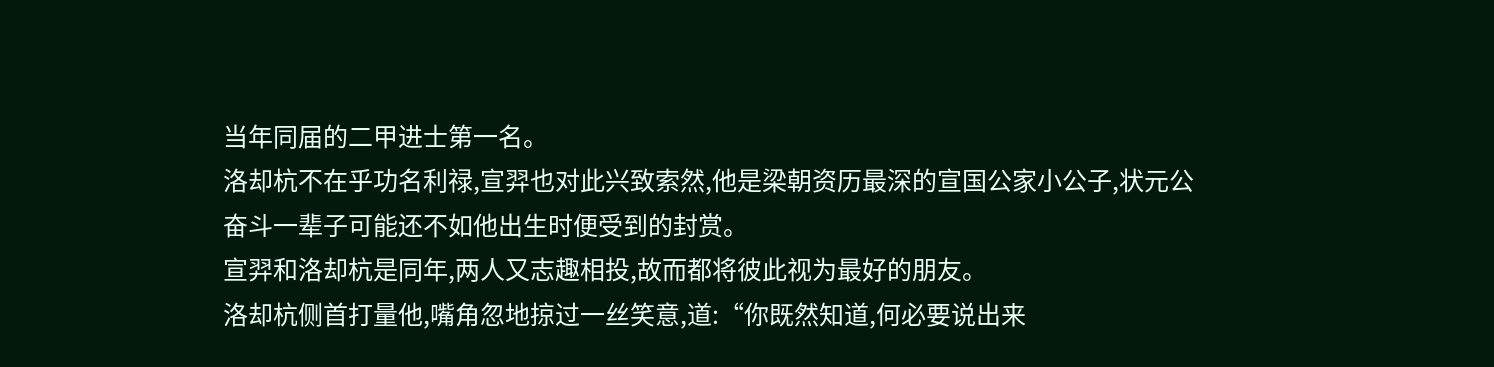当年同届的二甲进士第一名。
洛却杭不在乎功名利禄,宣羿也对此兴致索然,他是梁朝资历最深的宣国公家小公子,状元公奋斗一辈子可能还不如他出生时便受到的封赏。
宣羿和洛却杭是同年,两人又志趣相投,故而都将彼此视为最好的朋友。
洛却杭侧首打量他,嘴角忽地掠过一丝笑意,道:“你既然知道,何必要说出来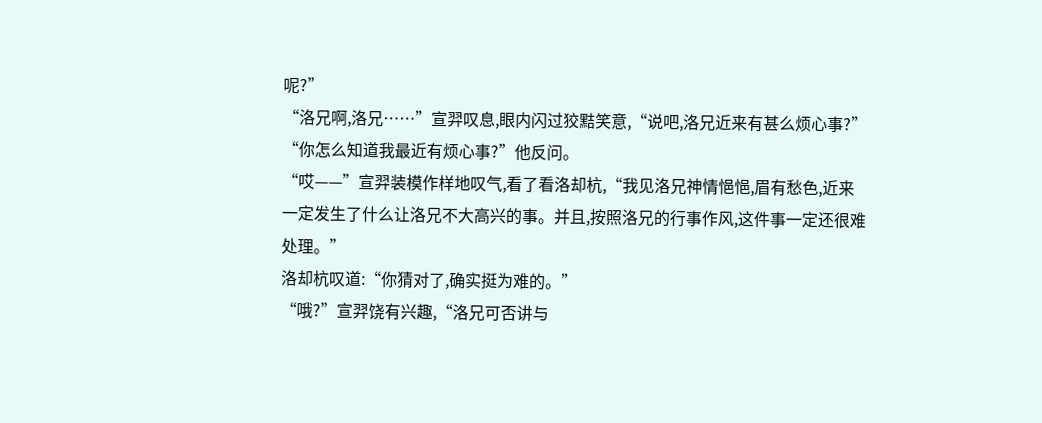呢?”
“洛兄啊,洛兄……”宣羿叹息,眼内闪过狡黠笑意,“说吧,洛兄近来有甚么烦心事?”
“你怎么知道我最近有烦心事?”他反问。
“哎——”宣羿装模作样地叹气,看了看洛却杭,“我见洛兄神情悒悒,眉有愁色,近来一定发生了什么让洛兄不大高兴的事。并且,按照洛兄的行事作风,这件事一定还很难处理。”
洛却杭叹道:“你猜对了,确实挺为难的。”
“哦?”宣羿饶有兴趣,“洛兄可否讲与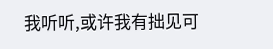我听听,或许我有拙见可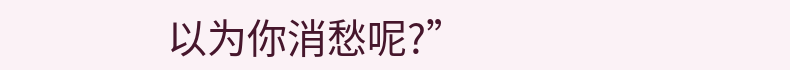以为你消愁呢?”